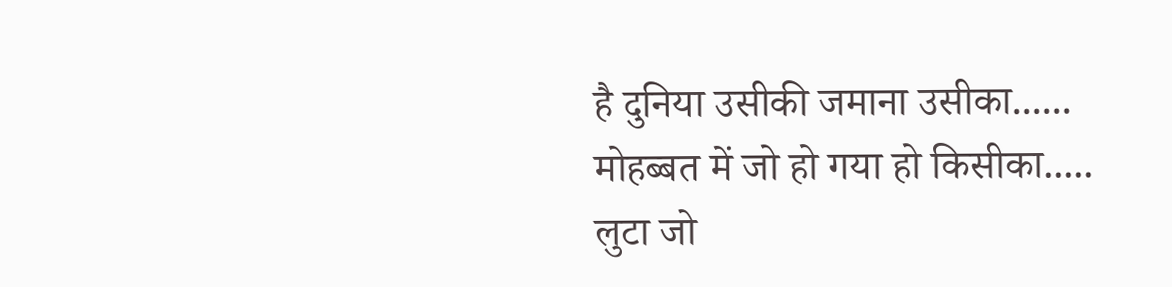है दुनिया उसीकी जमाना उसीका......
मोहब्बत में जो हो गया हो किसीका.....
लुटा जो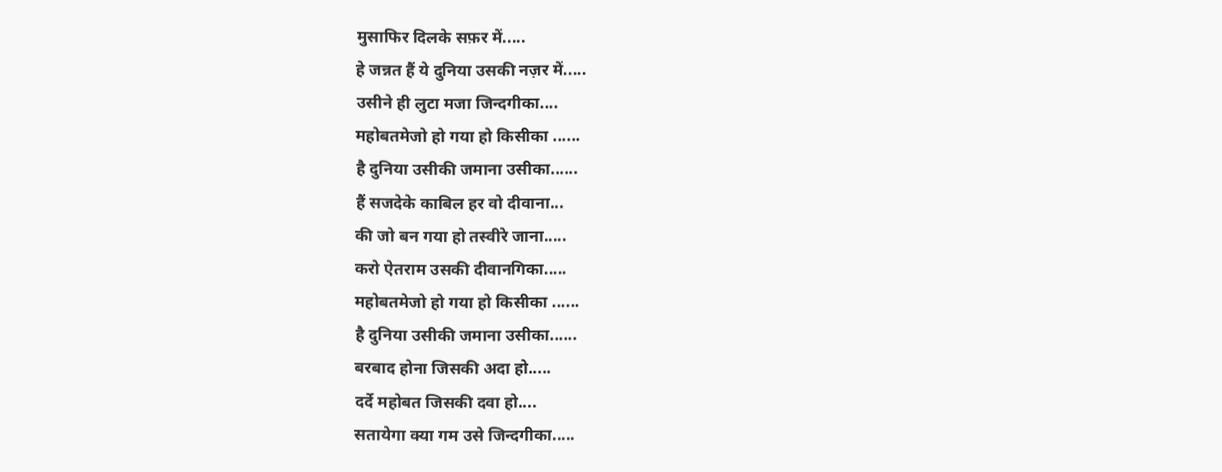मुसाफिर दिलके सफ़र में.....
हे जन्नत हैं ये दुनिया उसकी नज़र में.....
उसीने ही लुटा मजा जिन्दगीका....
महोबतमेजो हो गया हो किसीका ......
है दुनिया उसीकी जमाना उसीका......
हैं सजदेके काबिल हर वो दीवाना...
की जो बन गया हो तस्वीरे जाना.....
करो ऐतराम उसकी दीवानगिका.....
महोबतमेजो हो गया हो किसीका ......
है दुनिया उसीकी जमाना उसीका......
बरबाद होना जिसकी अदा हो.....
दर्दे महोबत जिसकी दवा हो....
सतायेगा क्या गम उसे जिन्दगीका.....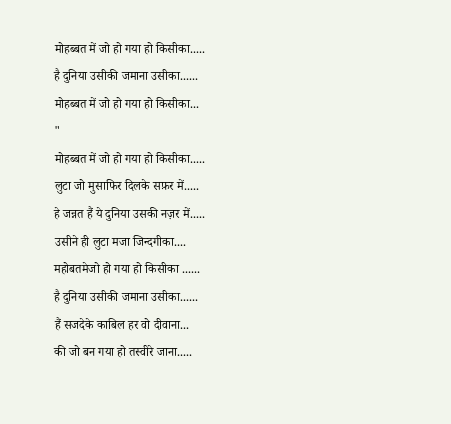मोहब्बत में जो हो गया हो किसीका.....
है दुनिया उसीकी जमाना उसीका......
मोहब्बत में जो हो गया हो किसीका...
"
मोहब्बत में जो हो गया हो किसीका.....
लुटा जो मुसाफिर दिलके सफ़र में.....
हे जन्नत हैं ये दुनिया उसकी नज़र में.....
उसीने ही लुटा मजा जिन्दगीका....
महोबतमेजो हो गया हो किसीका ......
है दुनिया उसीकी जमाना उसीका......
हैं सजदेके काबिल हर वो दीवाना...
की जो बन गया हो तस्वीरे जाना.....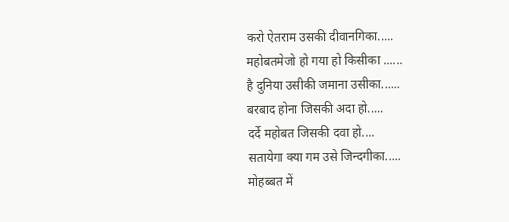करो ऐतराम उसकी दीवानगिका.....
महोबतमेजो हो गया हो किसीका ......
है दुनिया उसीकी जमाना उसीका......
बरबाद होना जिसकी अदा हो.....
दर्दे महोबत जिसकी दवा हो....
सतायेगा क्या गम उसे जिन्दगीका.....
मोहब्बत में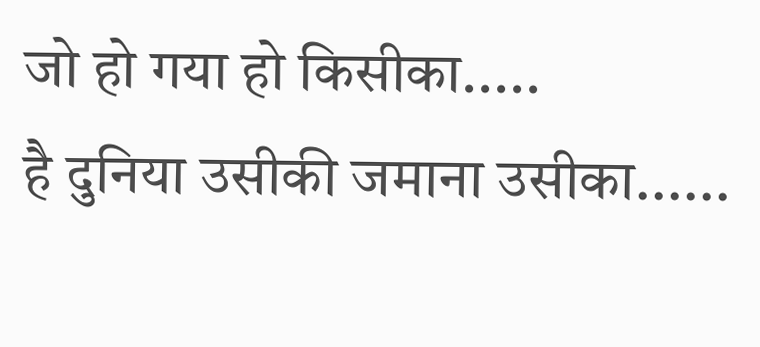जो हो गया हो किसीका.....
है दुनिया उसीकी जमाना उसीका......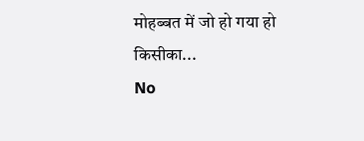मोहब्बत में जो हो गया हो किसीका...
No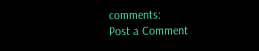comments:
Post a Comment